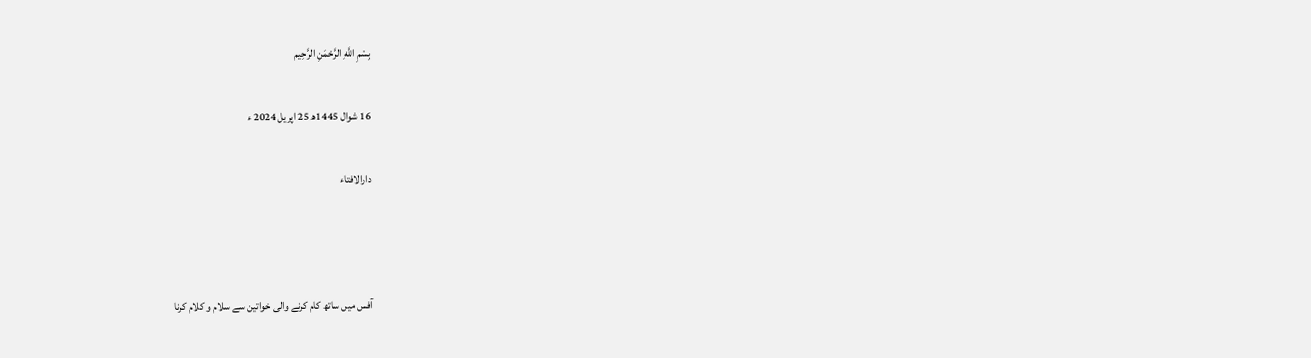بِسْمِ اللَّهِ الرَّحْمَنِ الرَّحِيم

16 شوال 1445ھ 25 اپریل 2024 ء

دارالافتاء



آفس میں ساتھ کام کرنے والی خواتین سے سلام و کلام کرنا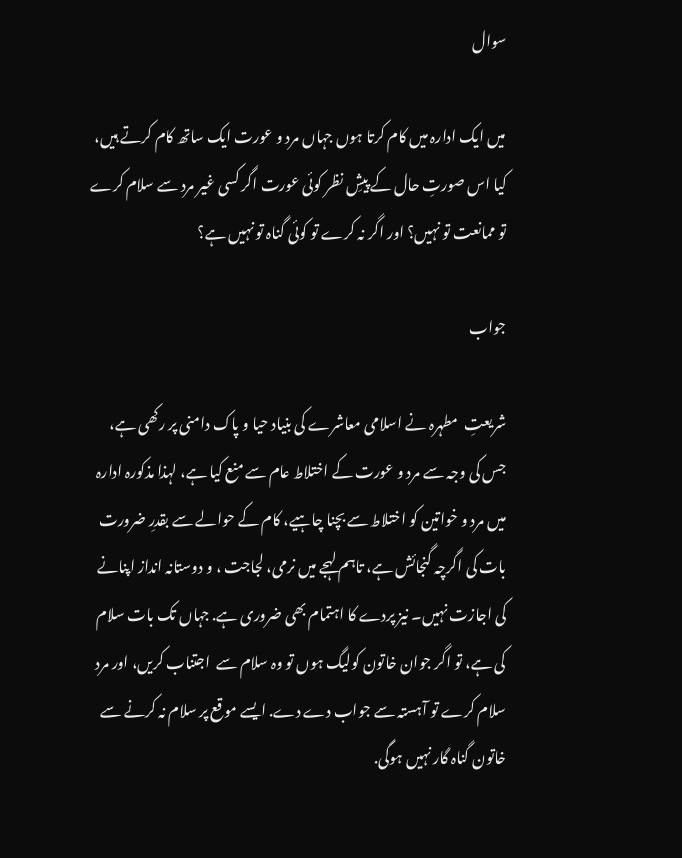سوال

میں ایک ادارہ میں کام کرتا ہوں جہاں مرد و عورت ایک ساتھ کام کرتے ہیں، کیا اس صورتِ حال کے پیشِ نظر کوئی عورت اگر کسی غیر مرد سے سلام کرے تو ممانعت تو نہیں؟ اور اگر نہ کرے تو کوئی گناہ تو نہیں ہے؟

جواب

شریعتِ  مطہرہ نے اسلامی معاشرے کی بنیاد حیا و پاک دامنی پر رکھی ہے، جس کی وجہ سے مرد و عورت کے اختلاط عام سے منع کیا ہے، لہذا مذکورہ ادارہ میں مرد و خواتین کو اختلاط سے بچنا چاہیے، کام کے حوالے سے بقدرِ ضرورت بات کی اگرچہ گنجائش ہے، تاہم لہجے میں نرمی، لجاجت ، و دوستانہ انداز اپنانے کی اجازت نہیں۔ نیز پردے کا اہتمام بھی ضروری ہے. جہاں تک بات سلام کی ہے، تو اگر جوان خاتون کولیگ ہوں تو وہ سلام سے  اجتناب کریں، اور مرد سلام کرے تو آہستہ سے جواب دے دے. ایسے موقع پر سلام نہ کرنے سے خاتون گناہ گار نہیں ہوگی.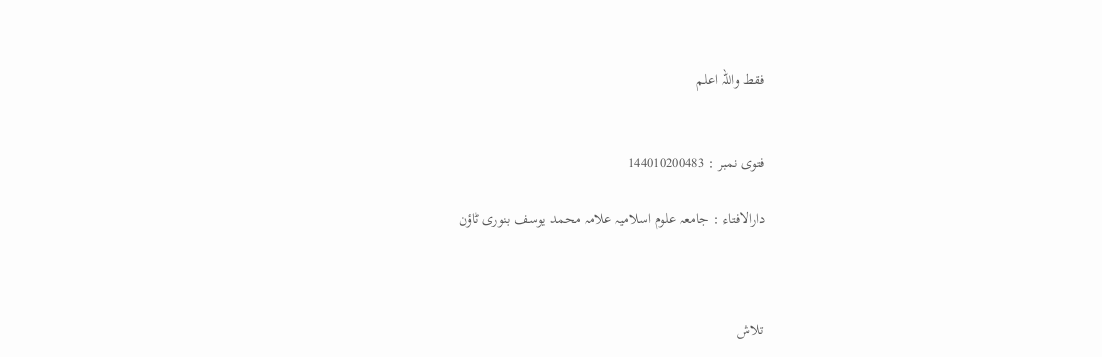فقط واللہ اعلم


فتوی نمبر : 144010200483

دارالافتاء : جامعہ علوم اسلامیہ علامہ محمد یوسف بنوری ٹاؤن



تلاش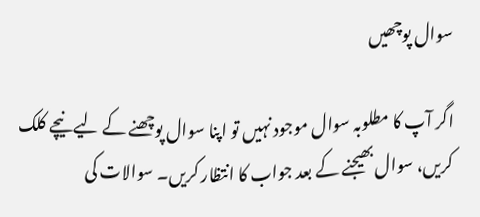سوال پوچھیں

اگر آپ کا مطلوبہ سوال موجود نہیں تو اپنا سوال پوچھنے کے لیے نیچے کلک کریں، سوال بھیجنے کے بعد جواب کا انتظار کریں۔ سوالات کی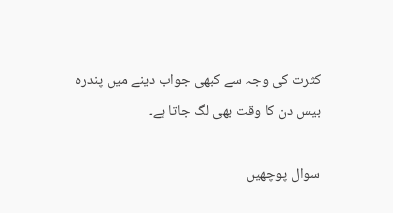کثرت کی وجہ سے کبھی جواب دینے میں پندرہ بیس دن کا وقت بھی لگ جاتا ہے۔

سوال پوچھیں